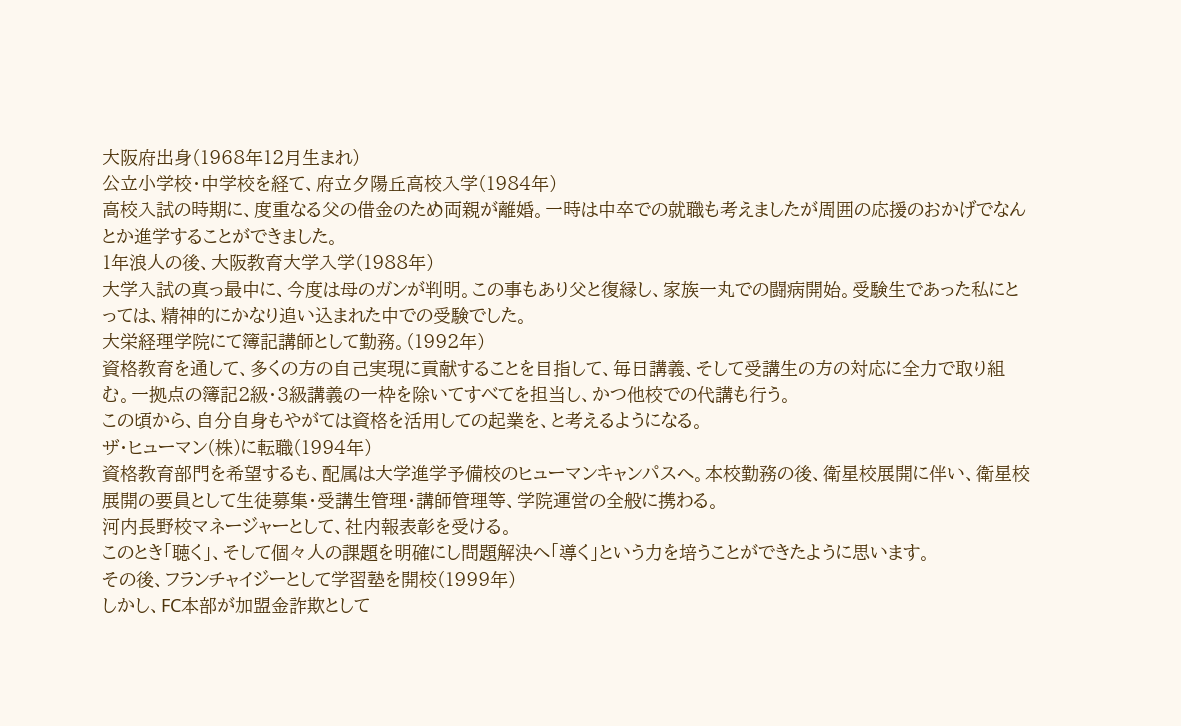大阪府出身(1968年12月生まれ)
公立小学校・中学校を経て、府立夕陽丘高校入学(1984年)
高校入試の時期に、度重なる父の借金のため両親が離婚。一時は中卒での就職も考えましたが周囲の応援のおかげでなんとか進学することができました。
1年浪人の後、大阪教育大学入学(1988年)
大学入試の真っ最中に、今度は母のガンが判明。この事もあり父と復縁し、家族一丸での闘病開始。受験生であった私にとっては、精神的にかなり追い込まれた中での受験でした。
大栄経理学院にて簿記講師として勤務。(1992年)
資格教育を通して、多くの方の自己実現に貢献することを目指して、毎日講義、そして受講生の方の対応に全力で取り組む。一拠点の簿記2級・3級講義の一枠を除いてすべてを担当し、かつ他校での代講も行う。
この頃から、自分自身もやがては資格を活用しての起業を、と考えるようになる。
ザ・ヒューマン(株)に転職(1994年)
資格教育部門を希望するも、配属は大学進学予備校のヒューマンキャンパスへ。本校勤務の後、衛星校展開に伴い、衛星校展開の要員として生徒募集・受講生管理・講師管理等、学院運営の全般に携わる。
河内長野校マネージャーとして、社内報表彰を受ける。
このとき「聴く」、そして個々人の課題を明確にし問題解決へ「導く」という力を培うことができたように思います。
その後、フランチャイジーとして学習塾を開校(1999年)
しかし、FC本部が加盟金詐欺として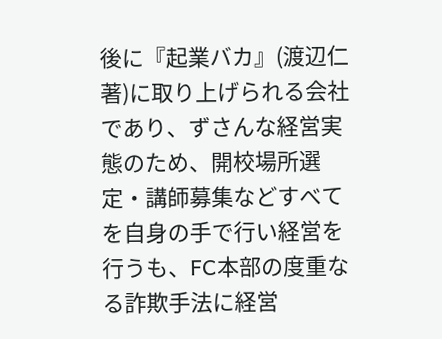後に『起業バカ』(渡辺仁 著)に取り上げられる会社であり、ずさんな経営実態のため、開校場所選定・講師募集などすべてを自身の手で行い経営を行うも、FC本部の度重なる詐欺手法に経営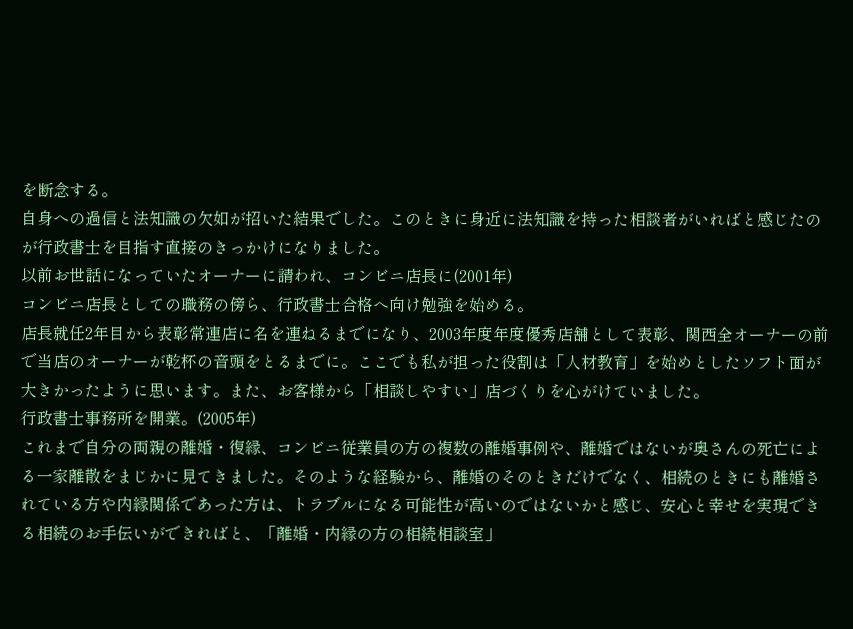を断念する。
自身への過信と法知識の欠如が招いた結果でした。このときに身近に法知識を持った相談者がいればと感じたのが行政書士を目指す直接のきっかけになりました。
以前お世話になっていたオーナーに請われ、コンビニ店長に(2001年)
コンビニ店長としての職務の傍ら、行政書士合格へ向け勉強を始める。
店長就任2年目から表彰常連店に名を連ねるまでになり、2003年度年度優秀店舗として表彰、関西全オーナーの前で当店のオーナーが乾杯の音頭をとるまでに。ここでも私が担った役割は「人材教育」を始めとしたソフト面が大きかったように思います。また、お客様から「相談しやすい」店づくりを心がけていました。
行政書士事務所を開業。(2005年)
これまで自分の両親の離婚・復縁、コンビニ従業員の方の複数の離婚事例や、離婚ではないが奥さんの死亡による一家離散をまじかに見てきました。そのような経験から、離婚のそのときだけでなく、相続のときにも離婚されている方や内縁関係であった方は、トラブルになる可能性が高いのではないかと感じ、安心と幸せを実現できる相続のお手伝いができればと、「離婚・内縁の方の相続相談室」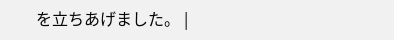を立ちあげました。 |